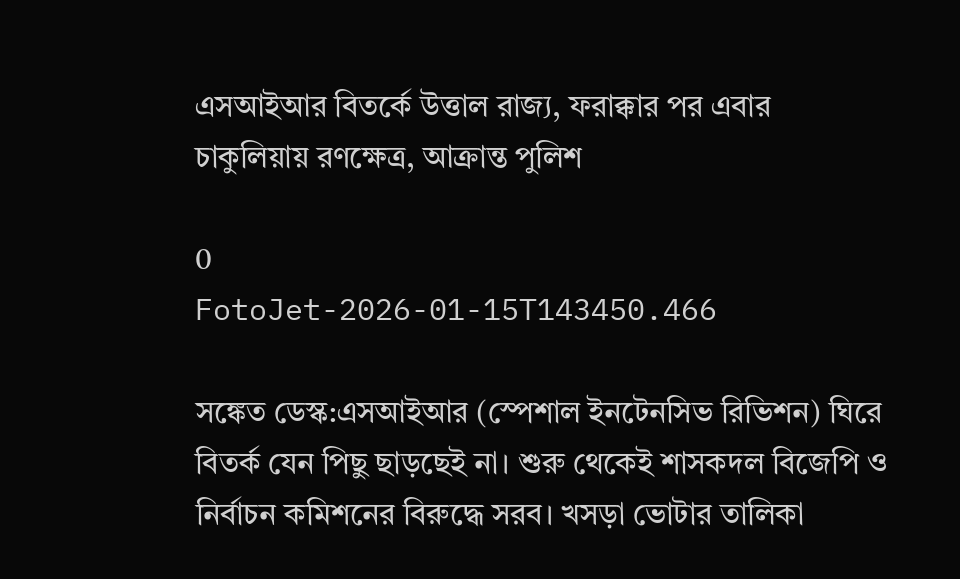এসআইআর বিতর্কে উত্তাল রাজ্য, ফরাক্কার পর এবার চাকুলিয়ায় রণক্ষেত্র, আক্রান্ত পুলিশ

0
FotoJet-2026-01-15T143450.466

সঙ্কেত ডেস্ক:এসআইআর (স্পেশাল ইনটেনসিভ রিভিশন) ঘিরে বিতর্ক যেন পিছু ছাড়ছেই না। শুরু থেকেই শাসকদল বিজেপি ও নির্বাচন কমিশনের বিরুদ্ধে সরব। খসড়া ভোটার তালিকা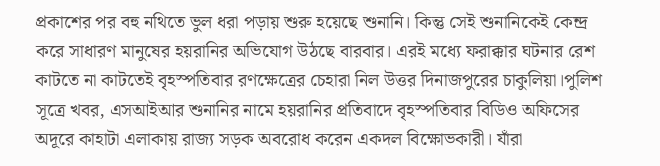প্রকাশের পর বহু নথিতে ভুল ধরা পড়ায় শুরু হয়েছে শুনানি। কিন্তু সেই শুনানিকেই কেন্দ্র করে সাধারণ মানুষের হয়রানির অভিযোগ উঠছে বারবার। এরই মধ্যে ফরাক্কার ঘটনার রেশ কাটতে না কাটতেই বৃহস্পতিবার রণক্ষেত্রের চেহারা নিল উত্তর দিনাজপুরের চাকুলিয়া।পুলিশ সূত্রে খবর, এসআইআর শুনানির নামে হয়রানির প্রতিবাদে বৃহস্পতিবার বিডিও অফিসের অদূরে কাহাটা এলাকায় রাজ্য সড়ক অবরোধ করেন একদল বিক্ষোভকারী। যাঁরা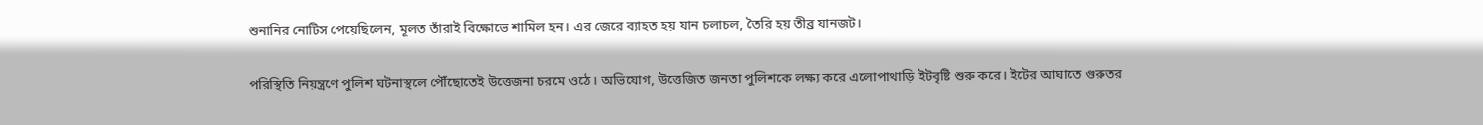শুনানির নোটিস পেয়েছিলেন, মূলত তাঁরাই বিক্ষোভে শামিল হন। এর জেরে ব্যাহত হয় যান চলাচল, তৈরি হয় তীব্র যানজট।

পরিস্থিতি নিয়ন্ত্রণে পুলিশ ঘটনাস্থলে পৌঁছোতেই উত্তেজনা চরমে ওঠে। অভিযোগ, উত্তেজিত জনতা পুলিশকে লক্ষ্য করে এলোপাথাড়ি ইটবৃষ্টি শুরু করে। ইটের আঘাতে গুরুতর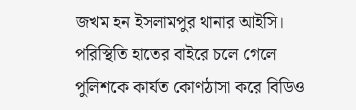জখম হন ইসলামপুর থানার আইসি। পরিস্থিতি হাতের বাইরে চলে গেলে পুলিশকে কার্যত কোণঠাসা করে বিডিও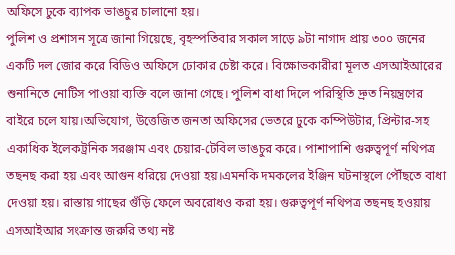অফিসে ঢুকে ব্যাপক ভাঙচুর চালানো হয়।
পুলিশ ও প্রশাসন সূত্রে জানা গিয়েছে, বৃহস্পতিবার সকাল সাড়ে ৯টা নাগাদ প্রায় ৩০০ জনের একটি দল জোর করে বিডিও অফিসে ঢোকার চেষ্টা করে। বিক্ষোভকারীরা মূলত এসআইআরের শুনানিতে নোটিস পাওয়া ব্যক্তি বলে জানা গেছে। পুলিশ বাধা দিলে পরিস্থিতি দ্রুত নিয়ন্ত্রণের বাইরে চলে যায়।অভিযোগ, উত্তেজিত জনতা অফিসের ভেতরে ঢুকে কম্পিউটার, প্রিন্টার-সহ একাধিক ইলেকট্রনিক সরঞ্জাম এবং চেয়ার-টেবিল ভাঙচুর করে। পাশাপাশি গুরুত্বপূর্ণ নথিপত্র তছনছ করা হয় এবং আগুন ধরিয়ে দেওয়া হয়।এমনকি দমকলের ইঞ্জিন ঘটনাস্থলে পৌঁছতে বাধা দেওয়া হয়। রাস্তায় গাছের গুঁড়ি ফেলে অবরোধও করা হয়। গুরুত্বপূর্ণ নথিপত্র তছনছ হওয়ায় এসআইআর সংক্রান্ত জরুরি তথ্য নষ্ট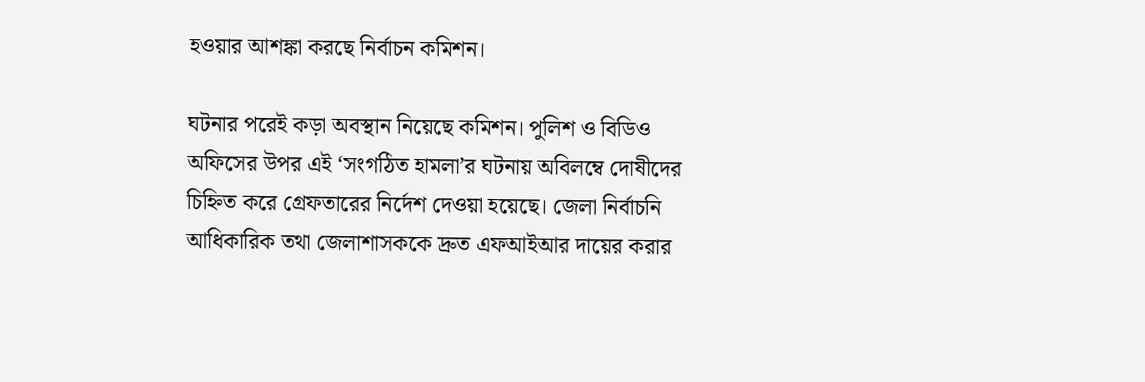হওয়ার আশঙ্কা করছে নির্বাচন কমিশন।

ঘটনার পরেই কড়া অবস্থান নিয়েছে কমিশন। পুলিশ ও বিডিও অফিসের উপর এই ‘সংগঠিত হামলা’র ঘটনায় অবিলম্বে দোষীদের চিহ্নিত করে গ্রেফতারের নির্দেশ দেওয়া হয়েছে। জেলা নির্বাচনি আধিকারিক তথা জেলাশাসককে দ্রুত এফআইআর দায়ের করার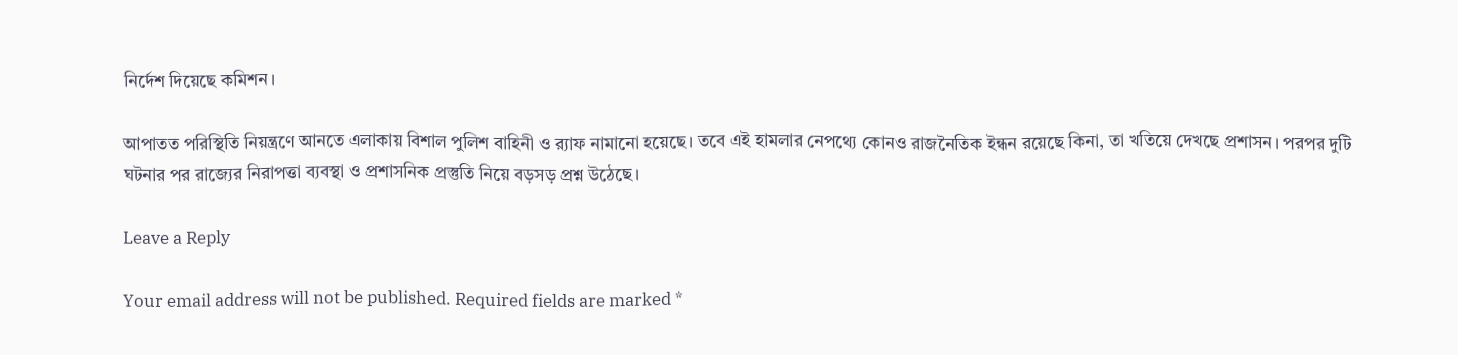নির্দেশ দিয়েছে কমিশন।

আপাতত পরিস্থিতি নিয়ন্ত্রণে আনতে এলাকায় বিশাল পুলিশ বাহিনী ও র‍্যাফ নামানো হয়েছে। তবে এই হামলার নেপথ্যে কোনও রাজনৈতিক ইন্ধন রয়েছে কিনা, তা খতিয়ে দেখছে প্রশাসন। পরপর দুটি ঘটনার পর রাজ্যের নিরাপত্তা ব্যবস্থা ও প্রশাসনিক প্রস্তুতি নিয়ে বড়সড় প্রশ্ন উঠেছে।

Leave a Reply

Your email address will not be published. Required fields are marked *